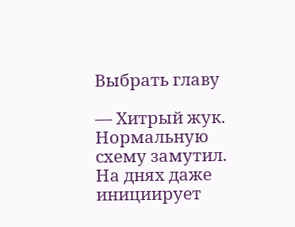Выбрать главу

— Хитрый жук. Нормальную схему замутил. На днях даже инициирует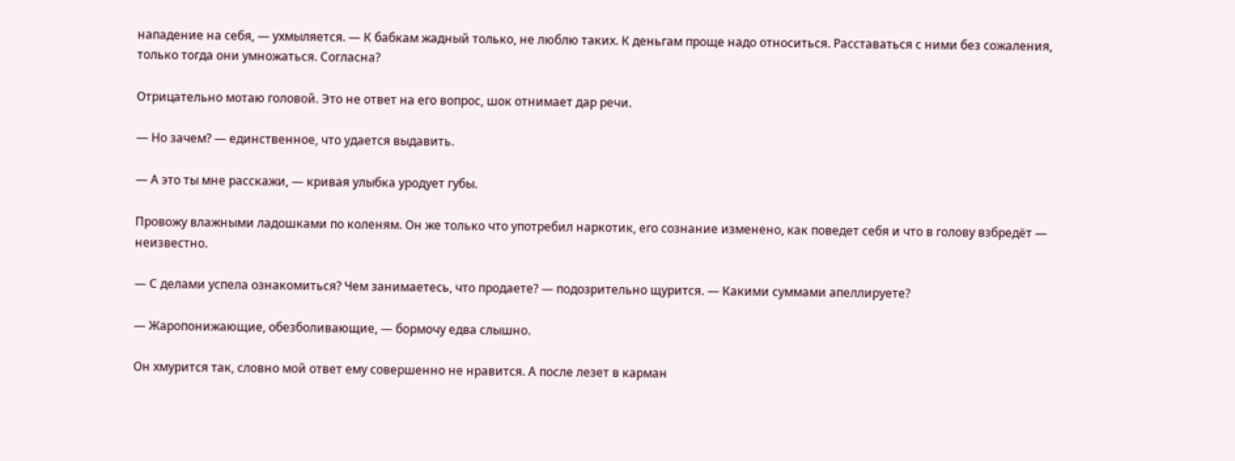нападение на себя, — ухмыляется. — К бабкам жадный только, не люблю таких. К деньгам проще надо относиться. Расставаться с ними без сожаления, только тогда они умножаться. Согласна?

Отрицательно мотаю головой. Это не ответ на его вопрос, шок отнимает дар речи.

— Но зачем? — единственное, что удается выдавить.

— А это ты мне расскажи, — кривая улыбка уродует губы.

Провожу влажными ладошками по коленям. Он же только что употребил наркотик, его сознание изменено, как поведет себя и что в голову взбредёт — неизвестно.

— С делами успела ознакомиться? Чем занимаетесь, что продаете? — подозрительно щурится. — Какими суммами апеллируете?

— Жаропонижающие, обезболивающие, — бормочу едва слышно.

Он хмурится так, словно мой ответ ему совершенно не нравится. А после лезет в карман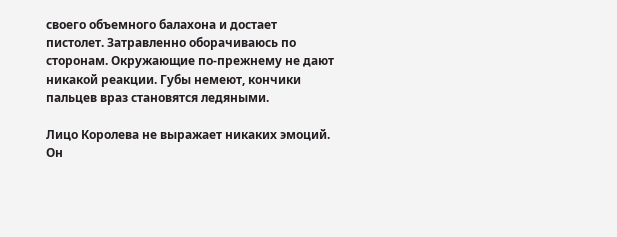своего объемного балахона и достает пистолет. Затравленно оборачиваюсь по сторонам. Окружающие по-прежнему не дают никакой реакции. Губы немеют, кончики пальцев враз становятся ледяными.

Лицо Королева не выражает никаких эмоций. Он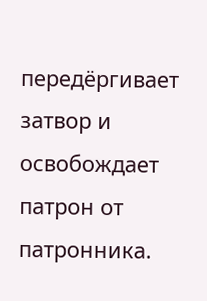передёргивает затвор и освобождает патрон от патронника.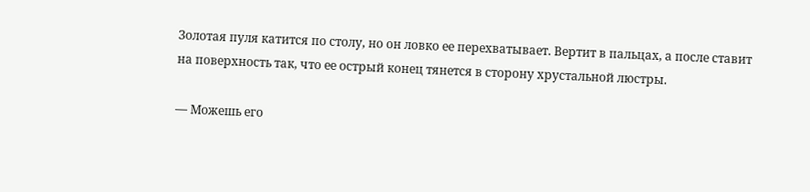Золотая пуля катится по столу, но он ловко ее перехватывает. Вертит в пальцах, а после ставит на поверхность так, что ее острый конец тянется в сторону хрустальной люстры.

— Можешь его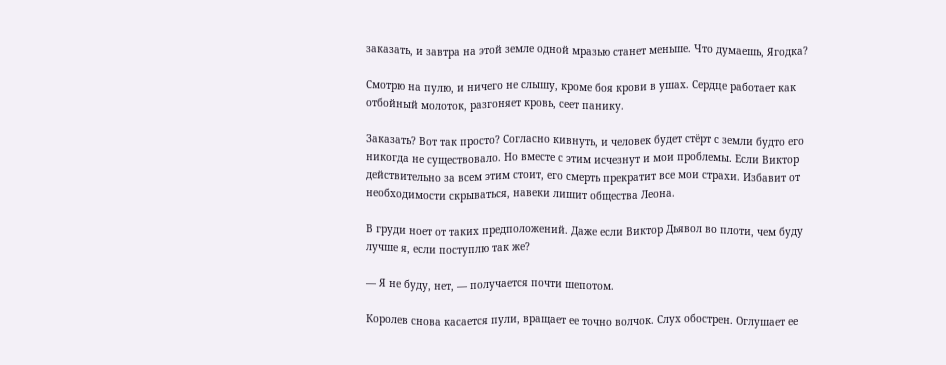заказать, и завтра на этой земле одной мразью станет меньше. Что думаешь, Ягодка?

Смотрю на пулю, и ничего не слышу, кроме боя крови в ушах. Сердце работает как отбойный молоток, разгоняет кровь, сеет панику.

Заказать? Вот так просто? Согласно кивнуть, и человек будет стёрт с земли будто его никогда не существовало. Но вместе с этим исчезнут и мои проблемы. Если Виктор действительно за всем этим стоит, его смерть прекратит все мои страхи. Избавит от необходимости скрываться, навеки лишит общества Леона.

В груди ноет от таких предположений. Даже если Виктор Дьявол во плоти, чем буду лучше я, если поступлю так же?

— Я не буду, нет, — получается почти шепотом.

Королев снова касается пули, вращает ее точно волчок. Слух обострен. Оглушает ее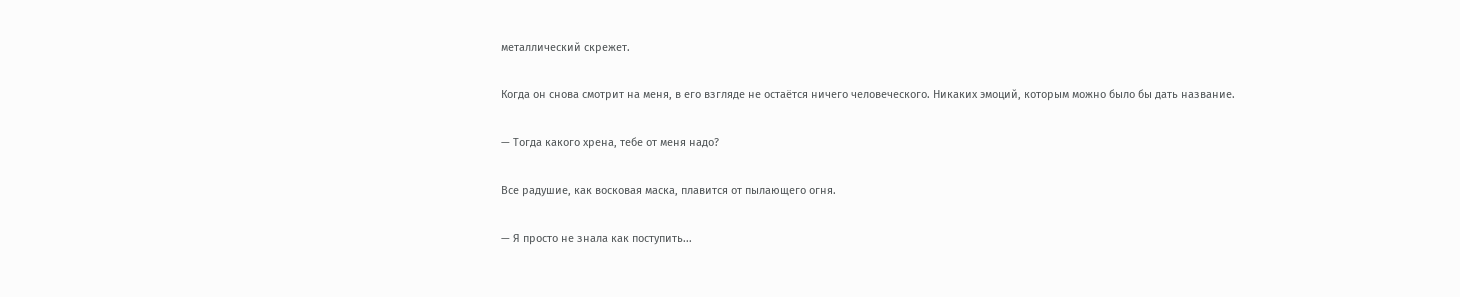металлический скрежет.

Когда он снова смотрит на меня, в его взгляде не остаётся ничего человеческого. Никаких эмоций, которым можно было бы дать название.

— Тогда какого хрена, тебе от меня надо?

Все радушие, как восковая маска, плавится от пылающего огня.

— Я просто не знала как поступить...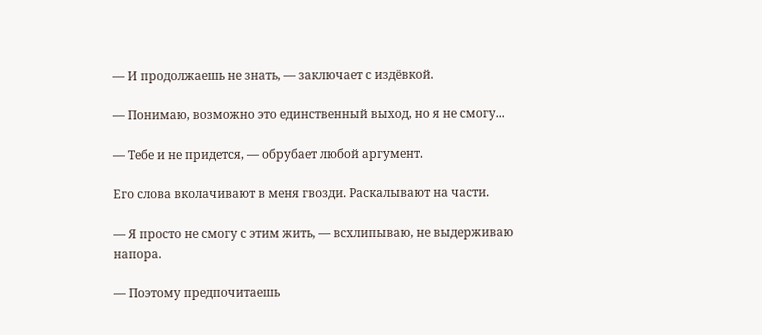— И продолжаешь не знать, — заключает с издёвкой.

— Понимаю, возможно это единственный выход, но я не смогу...

— Тебе и не придется, — обрубает любой аргумент.

Его слова вколачивают в меня гвозди. Раскалывают на части.

— Я просто не смогу с этим жить, — всхлипываю, не выдерживаю напора.

— Поэтому предпочитаешь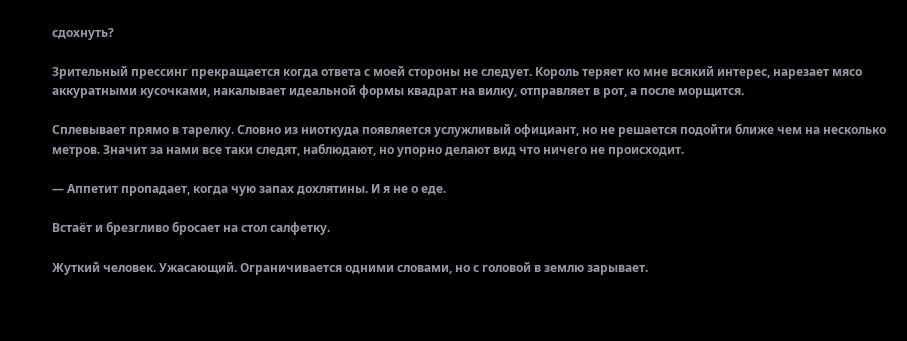сдохнуть?

Зрительный прессинг прекращается когда ответа с моей стороны не следует. Король теряет ко мне всякий интерес, нарезает мясо аккуратными кусочками, накалывает идеальной формы квадрат на вилку, отправляет в рот, а после морщится.

Сплевывает прямо в тарелку. Словно из ниоткуда появляется услужливый официант, но не решается подойти ближе чем на несколько метров. Значит за нами все таки следят, наблюдают, но упорно делают вид что ничего не происходит.

— Аппетит пропадает, когда чую запах дохлятины. И я не о еде.

Встаёт и брезгливо бросает на стол салфетку.

Жуткий человек. Ужасающий. Ограничивается одними словами, но с головой в землю зарывает.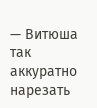— Витюша так аккуратно нарезать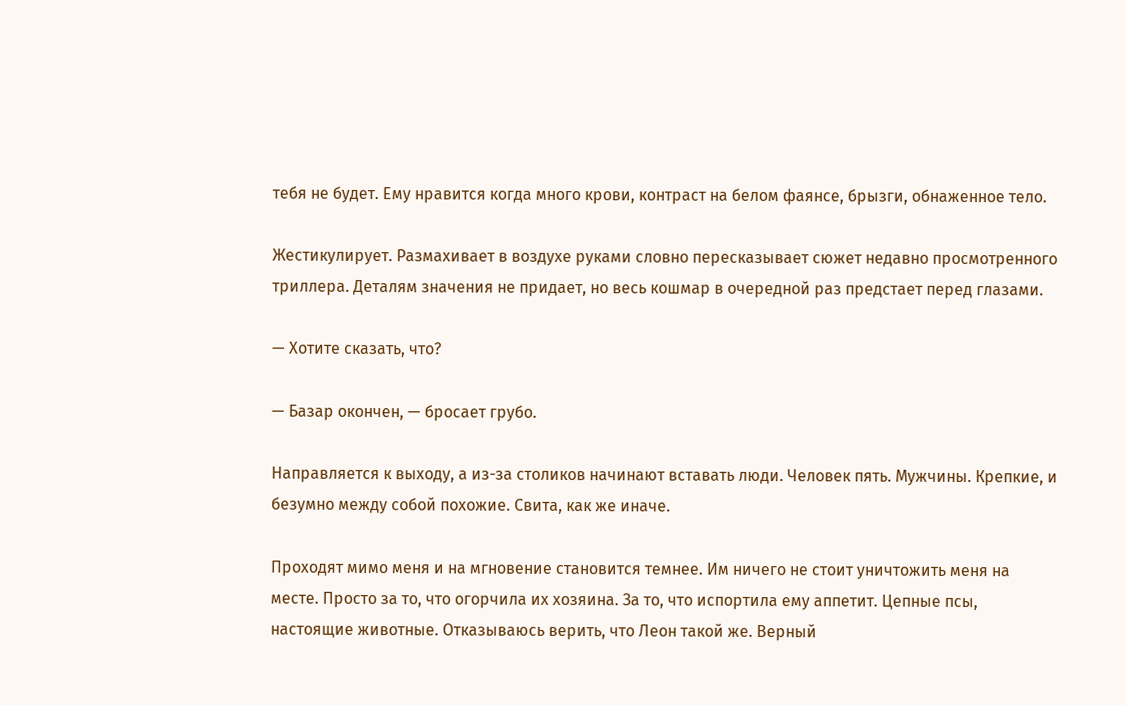тебя не будет. Ему нравится когда много крови, контраст на белом фаянсе, брызги, обнаженное тело.

Жестикулирует. Размахивает в воздухе руками словно пересказывает сюжет недавно просмотренного триллера. Деталям значения не придает, но весь кошмар в очередной раз предстает перед глазами.

— Хотите сказать, что?

— Базар окончен, — бросает грубо.

Направляется к выходу, а из-за столиков начинают вставать люди. Человек пять. Мужчины. Крепкие, и безумно между собой похожие. Свита, как же иначе.

Проходят мимо меня и на мгновение становится темнее. Им ничего не стоит уничтожить меня на месте. Просто за то, что огорчила их хозяина. За то, что испортила ему аппетит. Цепные псы, настоящие животные. Отказываюсь верить, что Леон такой же. Верный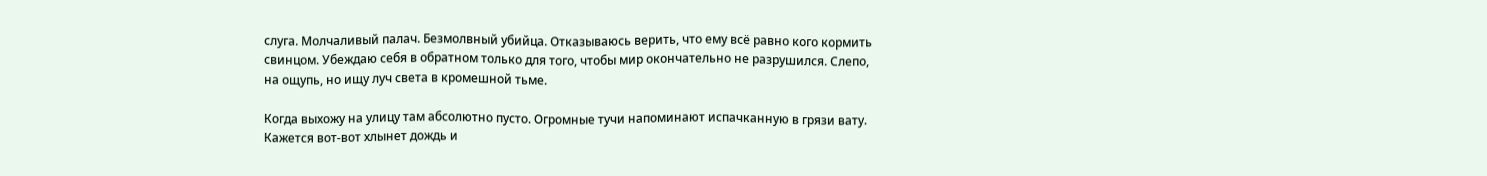слуга. Молчаливый палач. Безмолвный убийца. Отказываюсь верить, что ему всё равно кого кормить свинцом. Убеждаю себя в обратном только для того, чтобы мир окончательно не разрушился. Слепо, на ощупь, но ищу луч света в кромешной тьме.

Когда выхожу на улицу там абсолютно пусто. Огромные тучи напоминают испачканную в грязи вату. Кажется вот-вот хлынет дождь и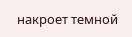накроет темной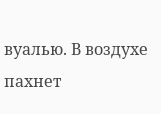вуалью. В воздухе пахнет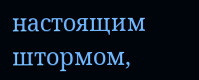настоящим штормом,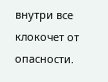внутри все клокочет от опасности.